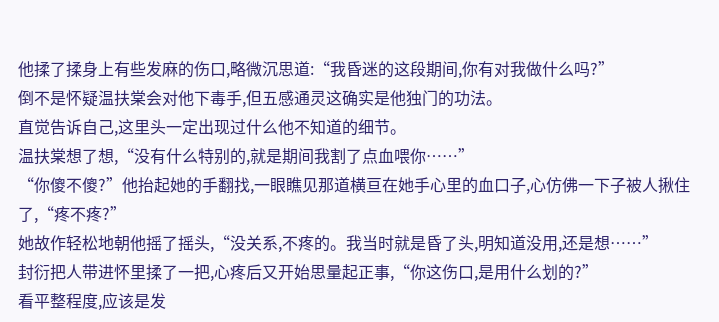他揉了揉身上有些发麻的伤口,略微沉思道:“我昏迷的这段期间,你有对我做什么吗?”
倒不是怀疑温扶棠会对他下毒手,但五感通灵这确实是他独门的功法。
直觉告诉自己,这里头一定出现过什么他不知道的细节。
温扶棠想了想,“没有什么特别的,就是期间我割了点血喂你……”
“你傻不傻?”他抬起她的手翻找,一眼瞧见那道横亘在她手心里的血口子,心仿佛一下子被人揪住了,“疼不疼?”
她故作轻松地朝他摇了摇头,“没关系,不疼的。我当时就是昏了头,明知道没用,还是想……”
封衍把人带进怀里揉了一把,心疼后又开始思量起正事,“你这伤口,是用什么划的?”
看平整程度,应该是发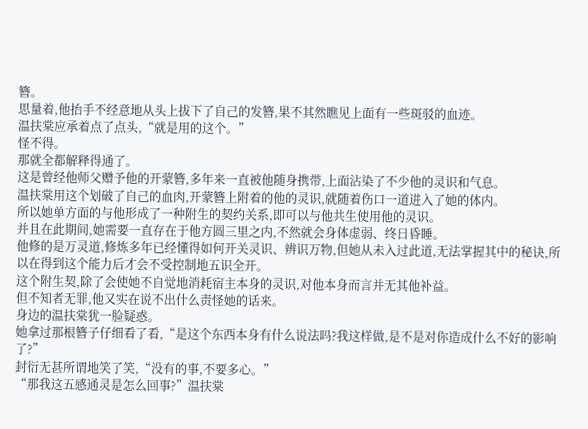簪。
思量着,他抬手不经意地从头上拔下了自己的发簪,果不其然瞧见上面有一些斑驳的血迹。
温扶棠应承着点了点头,“就是用的这个。”
怪不得。
那就全都解释得通了。
这是曾经他师父赠予他的开蒙簪,多年来一直被他随身携带,上面沾染了不少他的灵识和气息。
温扶棠用这个划破了自己的血肉,开蒙簪上附着的他的灵识,就随着伤口一道进入了她的体内。
所以她单方面的与他形成了一种附生的契约关系,即可以与他共生使用他的灵识。
并且在此期间,她需要一直存在于他方圆三里之内,不然就会身体虚弱、终日昏睡。
他修的是万灵道,修炼多年已经懂得如何开关灵识、辨识万物,但她从未入过此道,无法掌握其中的秘诀,所以在得到这个能力后才会不受控制地五识全开。
这个附生契,除了会使她不自觉地消耗宿主本身的灵识,对他本身而言并无其他补益。
但不知者无罪,他又实在说不出什么责怪她的话来。
身边的温扶棠犹一脸疑惑。
她拿过那根簪子仔细看了看,“是这个东西本身有什么说法吗?我这样做,是不是对你造成什么不好的影响了?”
封衍无甚所谓地笑了笑,“没有的事,不要多心。”
“那我这五感通灵是怎么回事?”温扶棠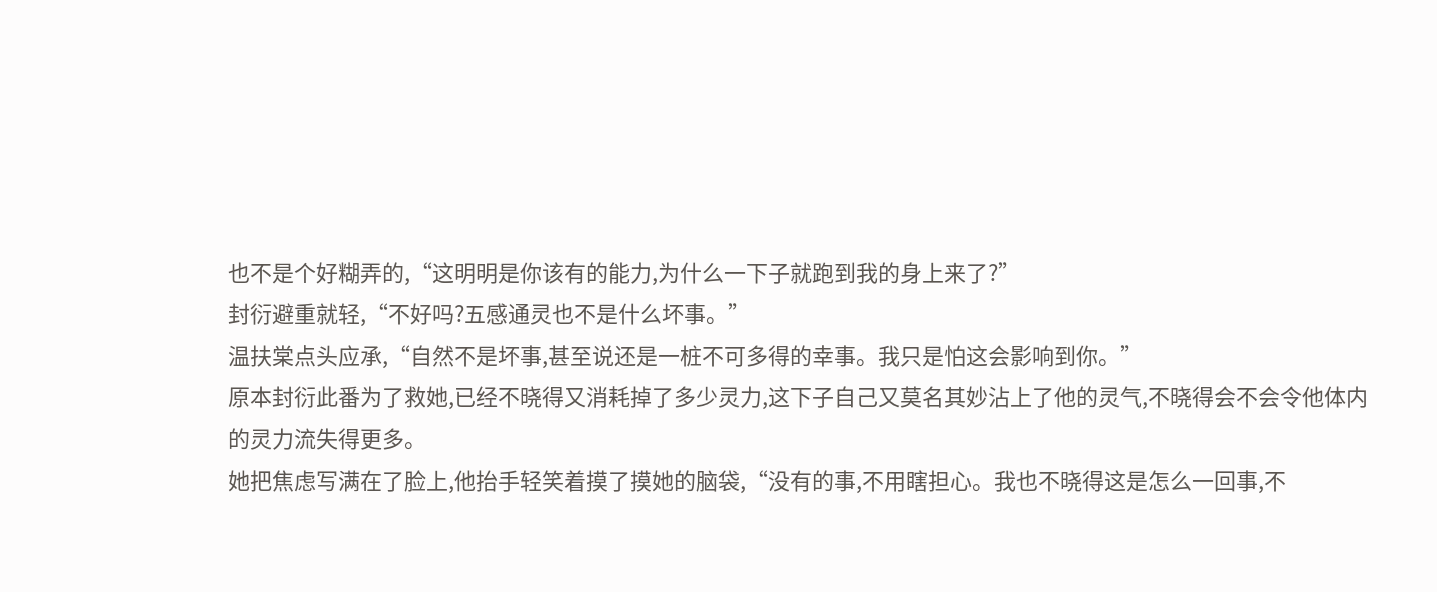也不是个好糊弄的,“这明明是你该有的能力,为什么一下子就跑到我的身上来了?”
封衍避重就轻,“不好吗?五感通灵也不是什么坏事。”
温扶棠点头应承,“自然不是坏事,甚至说还是一桩不可多得的幸事。我只是怕这会影响到你。”
原本封衍此番为了救她,已经不晓得又消耗掉了多少灵力,这下子自己又莫名其妙沾上了他的灵气,不晓得会不会令他体内的灵力流失得更多。
她把焦虑写满在了脸上,他抬手轻笑着摸了摸她的脑袋,“没有的事,不用瞎担心。我也不晓得这是怎么一回事,不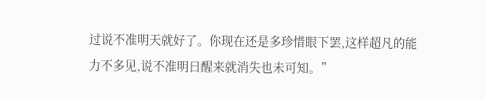过说不准明天就好了。你现在还是多珍惜眼下罢,这样超凡的能力不多见,说不准明日醒来就消失也未可知。”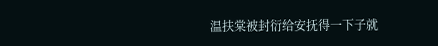温扶棠被封衍给安抚得一下子就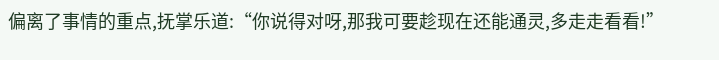偏离了事情的重点,抚掌乐道:“你说得对呀,那我可要趁现在还能通灵,多走走看看!”